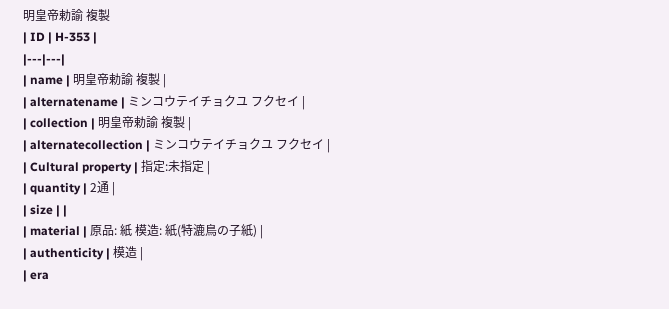明皇帝勅諭 複製
| ID | H-353 |
|---|---|
| name | 明皇帝勅諭 複製 |
| alternatename | ミンコウテイチョクユ フクセイ |
| collection | 明皇帝勅諭 複製 |
| alternatecollection | ミンコウテイチョクユ フクセイ |
| Cultural property | 指定:未指定 |
| quantity | 2通 |
| size | |
| material | 原品: 紙 模造: 紙(特漉鳥の子紙) |
| authenticity | 模造 |
| era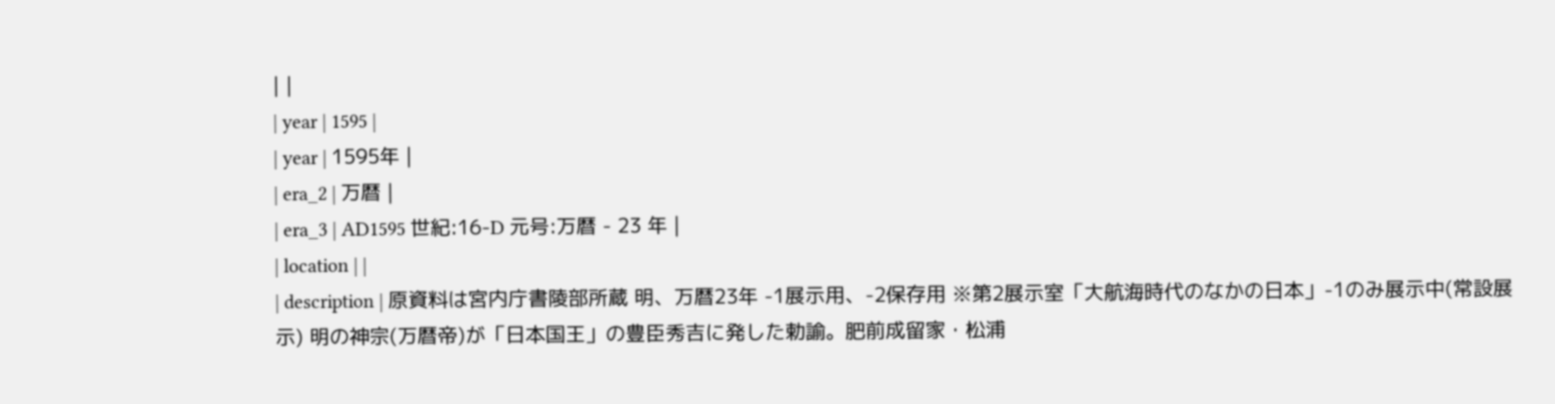| |
| year | 1595 |
| year | 1595年 |
| era_2 | 万暦 |
| era_3 | AD1595 世紀:16-D 元号:万暦 - 23 年 |
| location | |
| description | 原資料は宮内庁書陵部所蔵 明、万暦23年 -1展示用、-2保存用 ※第2展示室「大航海時代のなかの日本」-1のみ展示中(常設展示) 明の神宗(万暦帝)が「日本国王」の豊臣秀吉に発した勅諭。肥前成留家・松浦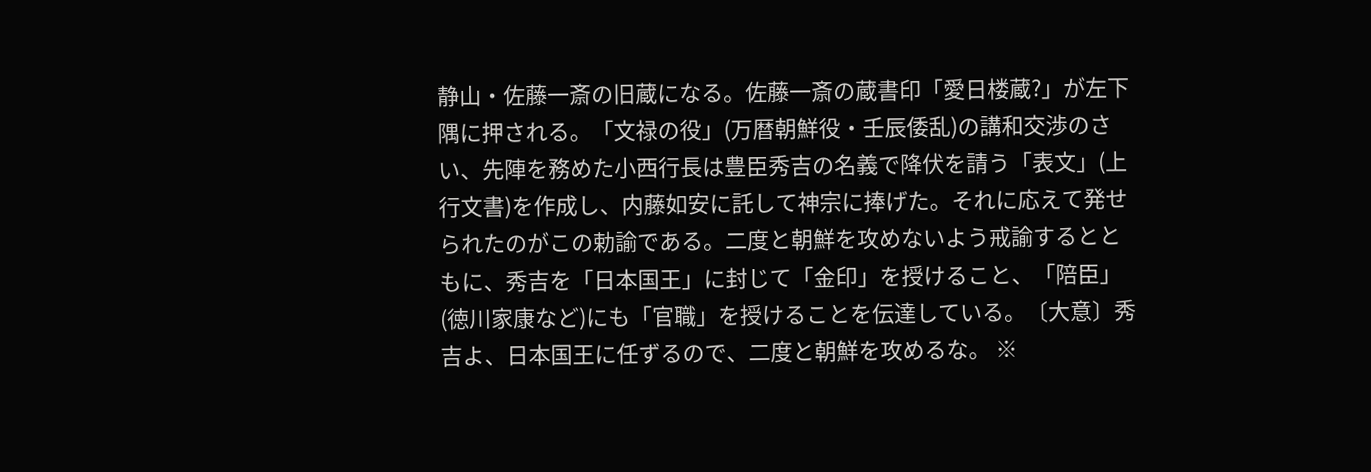静山・佐藤一斎の旧蔵になる。佐藤一斎の蔵書印「愛日楼蔵?」が左下隅に押される。「文禄の役」(万暦朝鮮役・壬辰倭乱)の講和交渉のさい、先陣を務めた小西行長は豊臣秀吉の名義で降伏を請う「表文」(上行文書)を作成し、内藤如安に託して神宗に捧げた。それに応えて発せられたのがこの勅諭である。二度と朝鮮を攻めないよう戒諭するとともに、秀吉を「日本国王」に封じて「金印」を授けること、「陪臣」(徳川家康など)にも「官職」を授けることを伝達している。〔大意〕秀吉よ、日本国王に任ずるので、二度と朝鮮を攻めるな。 ※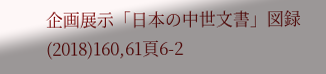企画展示「日本の中世文書」図録(2018)160,61頁6-2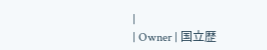|
| Owner | 国立歴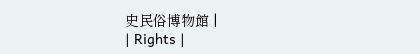史民俗博物館 |
| Rights |